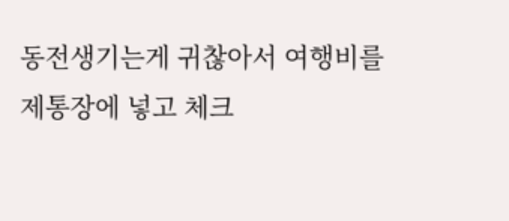동전생기는게 귀찮아서 여행비를 제통장에 넣고 체크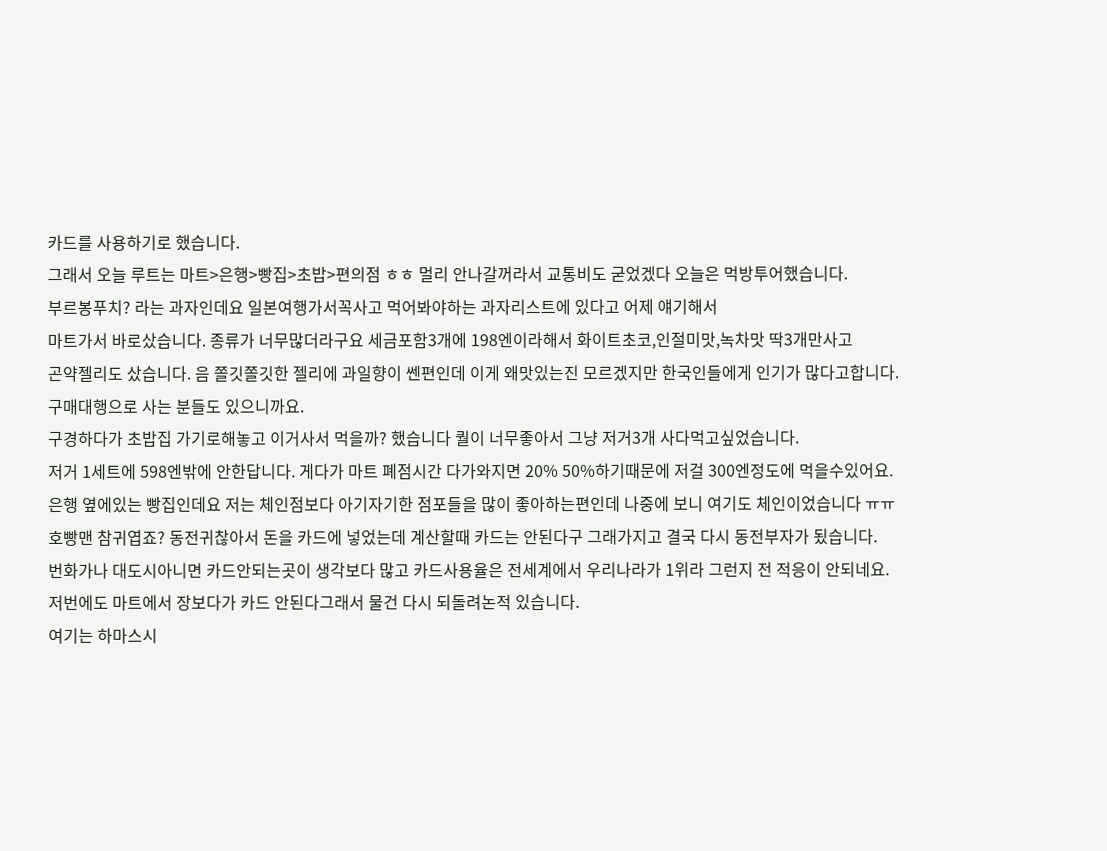카드를 사용하기로 했습니다.
그래서 오늘 루트는 마트>은행>빵집>초밥>편의점 ㅎㅎ 멀리 안나갈꺼라서 교통비도 굳었겠다 오늘은 먹방투어했습니다.
부르봉푸치? 라는 과자인데요 일본여행가서꼭사고 먹어봐야하는 과자리스트에 있다고 어제 얘기해서
마트가서 바로샀습니다. 종류가 너무많더라구요 세금포함3개에 198엔이라해서 화이트초코,인절미맛,녹차맛 딱3개만사고
곤약젤리도 샀습니다. 음 쫄깃쫄깃한 젤리에 과일향이 쎈편인데 이게 왜맛있는진 모르겠지만 한국인들에게 인기가 많다고합니다.
구매대행으로 사는 분들도 있으니까요.
구경하다가 초밥집 가기로해놓고 이거사서 먹을까? 했습니다 퀄이 너무좋아서 그냥 저거3개 사다먹고싶었습니다.
저거 1세트에 598엔밖에 안한답니다. 게다가 마트 폐점시간 다가와지면 20% 50%하기때문에 저걸 300엔정도에 먹을수있어요.
은행 옆에있는 빵집인데요 저는 체인점보다 아기자기한 점포들을 많이 좋아하는편인데 나중에 보니 여기도 체인이었습니다 ㅠㅠ
호빵맨 참귀엽죠? 동전귀찮아서 돈을 카드에 넣었는데 계산할때 카드는 안된다구 그래가지고 결국 다시 동전부자가 됬습니다.
번화가나 대도시아니면 카드안되는곳이 생각보다 많고 카드사용율은 전세계에서 우리나라가 1위라 그런지 전 적응이 안되네요. 저번에도 마트에서 장보다가 카드 안된다그래서 물건 다시 되돌려논적 있습니다.
여기는 하마스시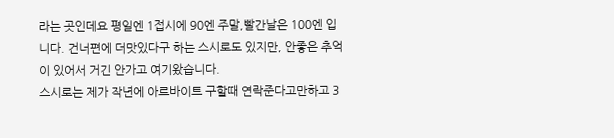라는 곳인데요 평일엔 1접시에 90엔 주말,빨간날은 100엔 입니다. 건너편에 더맛있다구 하는 스시로도 있지만, 안좋은 추억이 있어서 거긴 안가고 여기왔습니다.
스시로는 제가 작년에 아르바이트 구할때 연락준다고만하고 3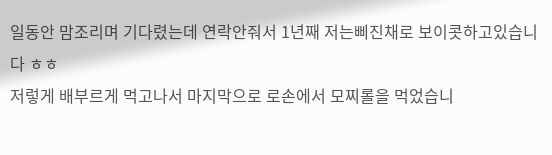일동안 맘조리며 기다렸는데 연락안줘서 1년째 저는삐진채로 보이콧하고있습니다 ㅎㅎ
저렇게 배부르게 먹고나서 마지막으로 로손에서 모찌롤을 먹었습니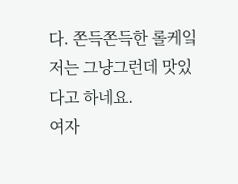다. 쫀득쫀득한 롤케잌 저는 그냥그런데 맛있다고 하네요.
여자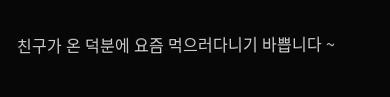친구가 온 덕분에 요즘 먹으러다니기 바쁩니다 ~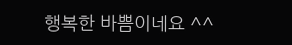행복한 바쁨이네요 ^^